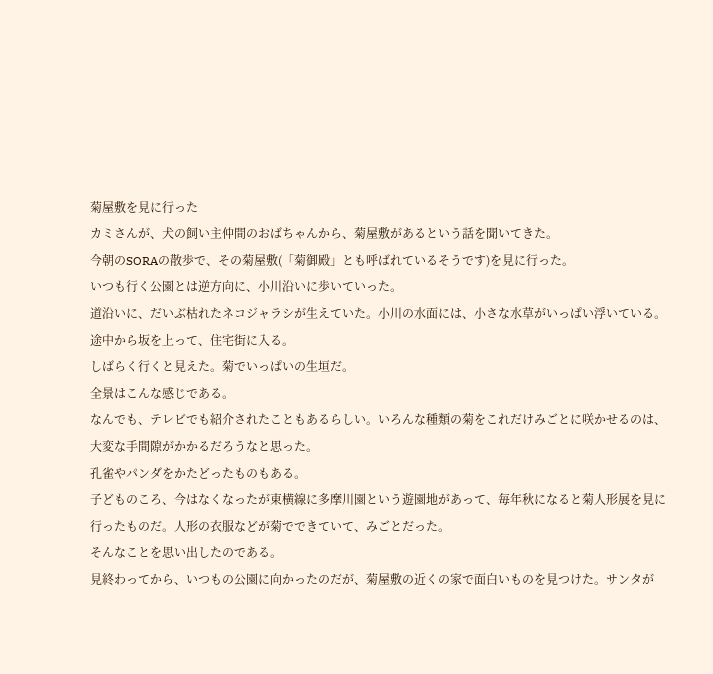菊屋敷を見に行った
カミさんが、犬の飼い主仲間のおばちゃんから、菊屋敷があるという話を聞いてきた。
今朝のSORAの散歩で、その菊屋敷(「菊御殿」とも呼ばれているそうです)を見に行った。
いつも行く公園とは逆方向に、小川沿いに歩いていった。
道沿いに、だいぶ枯れたネコジャラシが生えていた。小川の水面には、小さな水草がいっぱい浮いている。
途中から坂を上って、住宅街に入る。
しばらく行くと見えた。菊でいっぱいの生垣だ。
全景はこんな感じである。
なんでも、テレビでも紹介されたこともあるらしい。いろんな種類の菊をこれだけみごとに咲かせるのは、大変な手間隙がかかるだろうなと思った。
孔雀やパンダをかたどったものもある。
子どものころ、今はなくなったが東横線に多摩川園という遊園地があって、毎年秋になると菊人形展を見に行ったものだ。人形の衣服などが菊でできていて、みごとだった。
そんなことを思い出したのである。
見終わってから、いつもの公園に向かったのだが、菊屋敷の近くの家で面白いものを見つけた。サンタが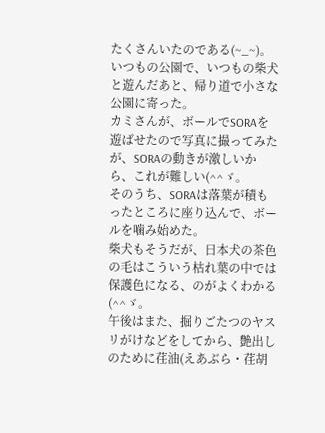たくさんいたのである(~_~)。
いつもの公園で、いつもの柴犬と遊んだあと、帰り道で小さな公園に寄った。
カミさんが、ボールでSORAを遊ばせたので写真に撮ってみたが、SORAの動きが激しいから、これが難しい(^^ゞ。
そのうち、SORAは落葉が積もったところに座り込んで、ボールを噛み始めた。
柴犬もそうだが、日本犬の茶色の毛はこういう枯れ葉の中では保護色になる、のがよくわかる(^^ゞ。
午後はまた、掘りごたつのヤスリがけなどをしてから、艶出しのために荏油(えあぶら・荏胡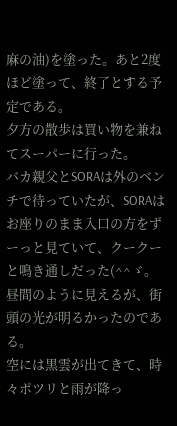麻の油)を塗った。あと2度ほど塗って、終了とする予定である。
夕方の散歩は買い物を兼ねてスーパーに行った。
バカ親父とSORAは外のベンチで待っていたが、SORAはお座りのまま入口の方をずーっと見ていて、クークーと鳴き通しだった(^^ゞ。
昼間のように見えるが、街頭の光が明るかったのである。
空には黒雲が出てきて、時々ポツリと雨が降っ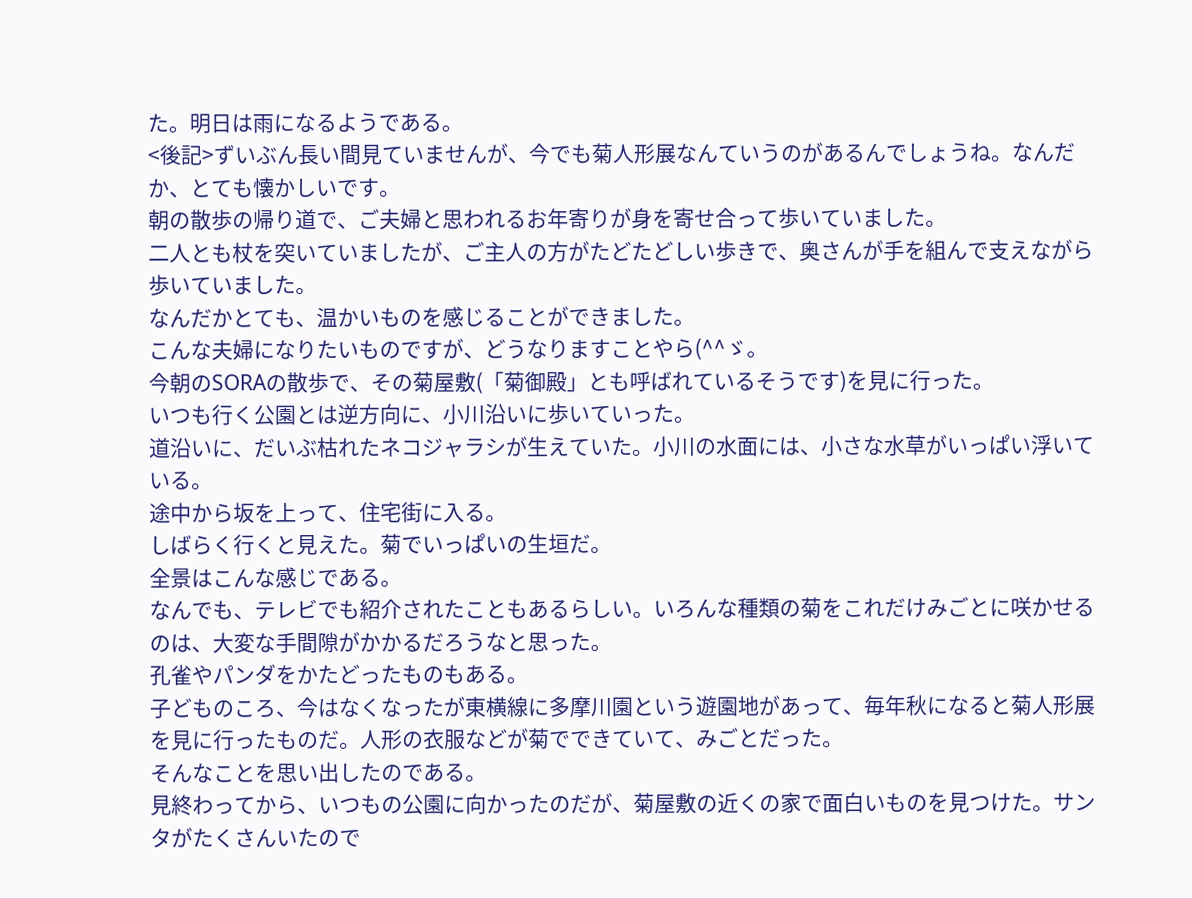た。明日は雨になるようである。
<後記>ずいぶん長い間見ていませんが、今でも菊人形展なんていうのがあるんでしょうね。なんだか、とても懐かしいです。
朝の散歩の帰り道で、ご夫婦と思われるお年寄りが身を寄せ合って歩いていました。
二人とも杖を突いていましたが、ご主人の方がたどたどしい歩きで、奥さんが手を組んで支えながら歩いていました。
なんだかとても、温かいものを感じることができました。
こんな夫婦になりたいものですが、どうなりますことやら(^^ゞ。
今朝のSORAの散歩で、その菊屋敷(「菊御殿」とも呼ばれているそうです)を見に行った。
いつも行く公園とは逆方向に、小川沿いに歩いていった。
道沿いに、だいぶ枯れたネコジャラシが生えていた。小川の水面には、小さな水草がいっぱい浮いている。
途中から坂を上って、住宅街に入る。
しばらく行くと見えた。菊でいっぱいの生垣だ。
全景はこんな感じである。
なんでも、テレビでも紹介されたこともあるらしい。いろんな種類の菊をこれだけみごとに咲かせるのは、大変な手間隙がかかるだろうなと思った。
孔雀やパンダをかたどったものもある。
子どものころ、今はなくなったが東横線に多摩川園という遊園地があって、毎年秋になると菊人形展を見に行ったものだ。人形の衣服などが菊でできていて、みごとだった。
そんなことを思い出したのである。
見終わってから、いつもの公園に向かったのだが、菊屋敷の近くの家で面白いものを見つけた。サンタがたくさんいたので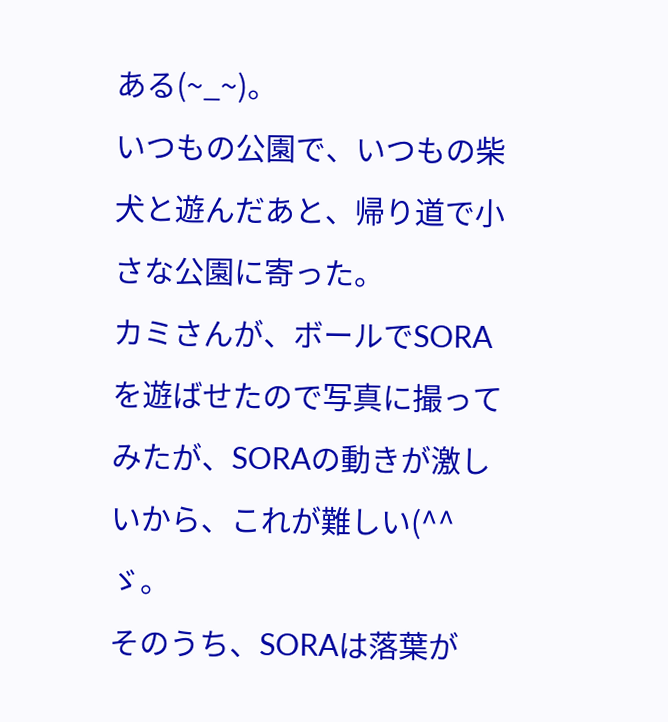ある(~_~)。
いつもの公園で、いつもの柴犬と遊んだあと、帰り道で小さな公園に寄った。
カミさんが、ボールでSORAを遊ばせたので写真に撮ってみたが、SORAの動きが激しいから、これが難しい(^^ゞ。
そのうち、SORAは落葉が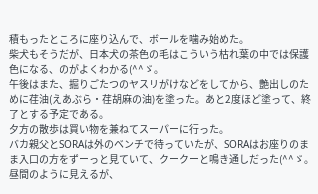積もったところに座り込んで、ボールを噛み始めた。
柴犬もそうだが、日本犬の茶色の毛はこういう枯れ葉の中では保護色になる、のがよくわかる(^^ゞ。
午後はまた、掘りごたつのヤスリがけなどをしてから、艶出しのために荏油(えあぶら・荏胡麻の油)を塗った。あと2度ほど塗って、終了とする予定である。
夕方の散歩は買い物を兼ねてスーパーに行った。
バカ親父とSORAは外のベンチで待っていたが、SORAはお座りのまま入口の方をずーっと見ていて、クークーと鳴き通しだった(^^ゞ。
昼間のように見えるが、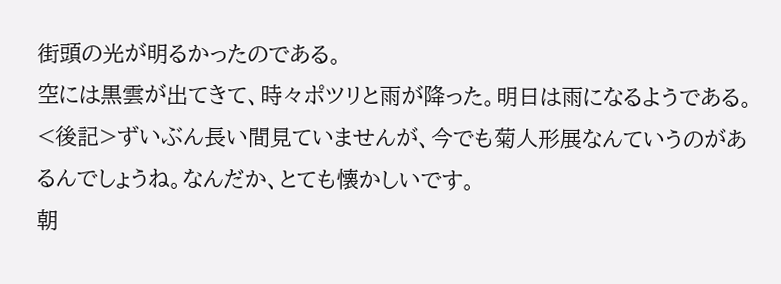街頭の光が明るかったのである。
空には黒雲が出てきて、時々ポツリと雨が降った。明日は雨になるようである。
<後記>ずいぶん長い間見ていませんが、今でも菊人形展なんていうのがあるんでしょうね。なんだか、とても懐かしいです。
朝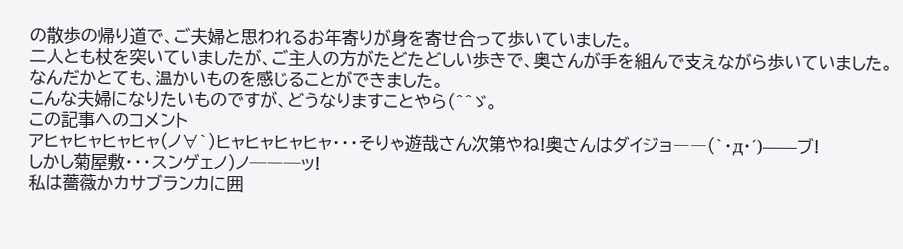の散歩の帰り道で、ご夫婦と思われるお年寄りが身を寄せ合って歩いていました。
二人とも杖を突いていましたが、ご主人の方がたどたどしい歩きで、奥さんが手を組んで支えながら歩いていました。
なんだかとても、温かいものを感じることができました。
こんな夫婦になりたいものですが、どうなりますことやら(^^ゞ。
この記事へのコメント
アヒャヒャヒャヒャ(ノ∀`)ヒャヒャヒャヒャ・・・そりゃ遊哉さん次第やね!奥さんはダイジョ――(`・д・´)――ブ!
しかし菊屋敷・・・スンゲェノ)ノ─―─ッ!
私は薔薇かカサブランカに囲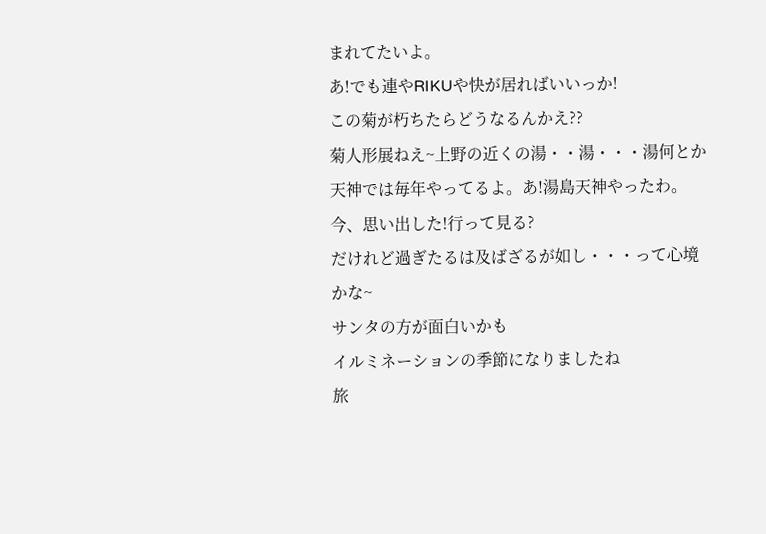まれてたいよ。
あ!でも連やRIKUや快が居ればいいっか!
この菊が朽ちたらどうなるんかえ??
菊人形展ねえ~上野の近くの湯・・湯・・・湯何とか天神では毎年やってるよ。あ!湯島天神やったわ。
今、思い出した!行って見る?
だけれど過ぎたるは及ばざるが如し・・・って心境かな~
サンタの方が面白いかも
イルミネーションの季節になりましたね
旅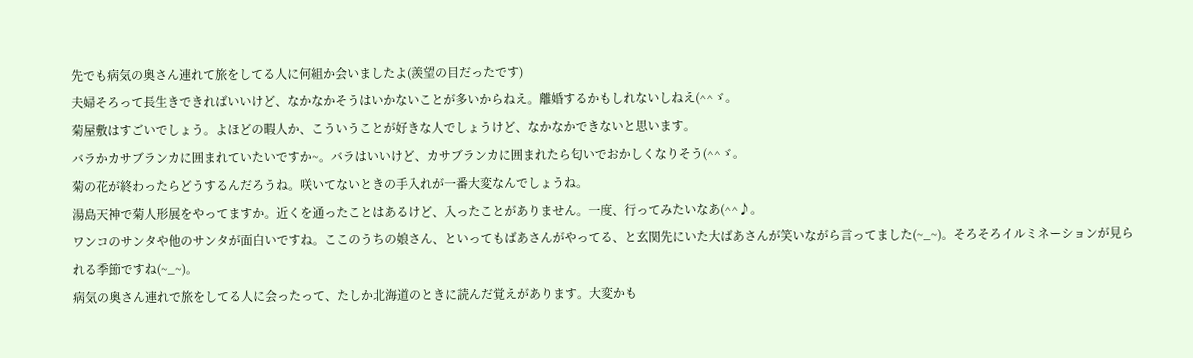先でも病気の奥さん連れて旅をしてる人に何組か会いましたよ(羨望の目だったです)
夫婦そろって長生きできればいいけど、なかなかそうはいかないことが多いからねえ。離婚するかもしれないしねえ(^^ゞ。
菊屋敷はすごいでしょう。よほどの暇人か、こういうことが好きな人でしょうけど、なかなかできないと思います。
バラかカサブランカに囲まれていたいですか~。バラはいいけど、カサブランカに囲まれたら匂いでおかしくなりそう(^^ゞ。
菊の花が終わったらどうするんだろうね。咲いてないときの手入れが一番大変なんでしょうね。
湯島天神で菊人形展をやってますか。近くを通ったことはあるけど、入ったことがありません。一度、行ってみたいなあ(^^♪。
ワンコのサンタや他のサンタが面白いですね。ここのうちの娘さん、といってもばあさんがやってる、と玄関先にいた大ばあさんが笑いながら言ってました(~_~)。そろそろイルミネーションが見られる季節ですね(~_~)。
病気の奥さん連れで旅をしてる人に会ったって、たしか北海道のときに読んだ覚えがあります。大変かも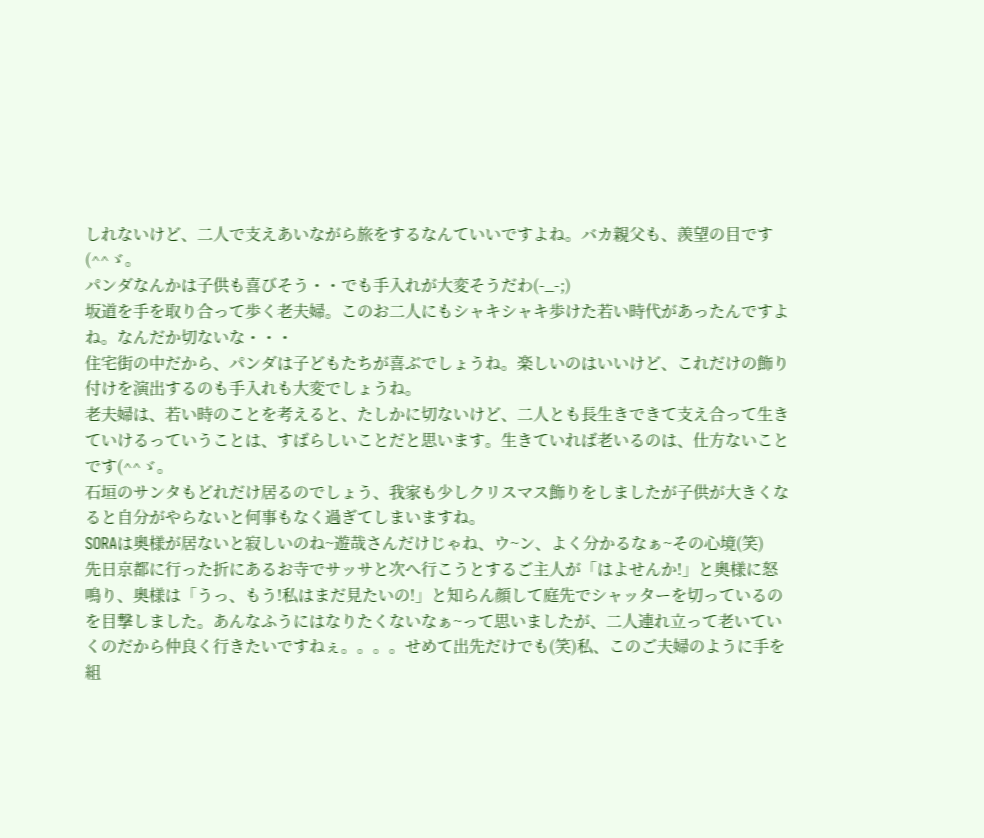しれないけど、二人で支えあいながら旅をするなんていいですよね。バカ親父も、羨望の目です(^^ゞ。
パンダなんかは子供も喜びそう・・でも手入れが大変そうだわ(-_-;)
坂道を手を取り合って歩く老夫婦。このお二人にもシャキシャキ歩けた若い時代があったんですよね。なんだか切ないな・・・
住宅街の中だから、パンダは子どもたちが喜ぶでしょうね。楽しいのはいいけど、これだけの飾り付けを演出するのも手入れも大変でしょうね。
老夫婦は、若い時のことを考えると、たしかに切ないけど、二人とも長生きできて支え合って生きていけるっていうことは、すばらしいことだと思います。生きていれば老いるのは、仕方ないことです(^^ゞ。
石垣のサンタもどれだけ居るのでしょう、我家も少しクリスマス飾りをしましたが子供が大きくなると自分がやらないと何事もなく過ぎてしまいますね。
SORAは奥様が居ないと寂しいのね~遊哉さんだけじゃね、ウ~ン、よく分かるなぁ~その心境(笑)
先日京都に行った折にあるお寺でサッサと次へ行こうとするご主人が「はよせんか!」と奥様に怒鳴り、奥様は「うっ、もう!私はまだ見たいの!」と知らん顔して庭先でシャッターを切っているのを目撃しました。あんなふうにはなりたくないなぁ~って思いましたが、二人連れ立って老いていくのだから仲良く行きたいですねぇ。。。。せめて出先だけでも(笑)私、このご夫婦のように手を組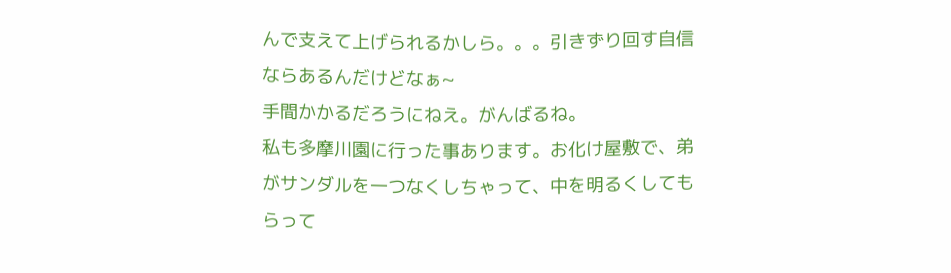んで支えて上げられるかしら。。。引きずり回す自信ならあるんだけどなぁ~
手間かかるだろうにねえ。がんばるね。
私も多摩川園に行った事あります。お化け屋敷で、弟がサンダルを一つなくしちゃって、中を明るくしてもらって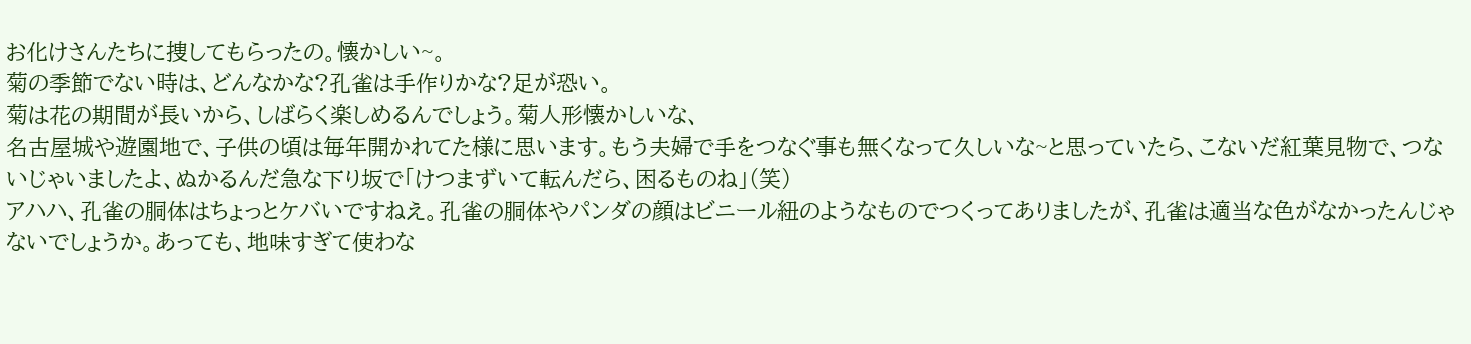お化けさんたちに捜してもらったの。懐かしい~。
菊の季節でない時は、どんなかな?孔雀は手作りかな?足が恐い。
菊は花の期間が長いから、しばらく楽しめるんでしょう。菊人形懐かしいな、
名古屋城や遊園地で、子供の頃は毎年開かれてた様に思います。もう夫婦で手をつなぐ事も無くなって久しいな~と思っていたら、こないだ紅葉見物で、つないじゃいましたよ、ぬかるんだ急な下り坂で「けつまずいて転んだら、困るものね」(笑)
アハハ、孔雀の胴体はちょっとケバいですねえ。孔雀の胴体やパンダの顔はビニール紐のようなものでつくってありましたが、孔雀は適当な色がなかったんじゃないでしょうか。あっても、地味すぎて使わな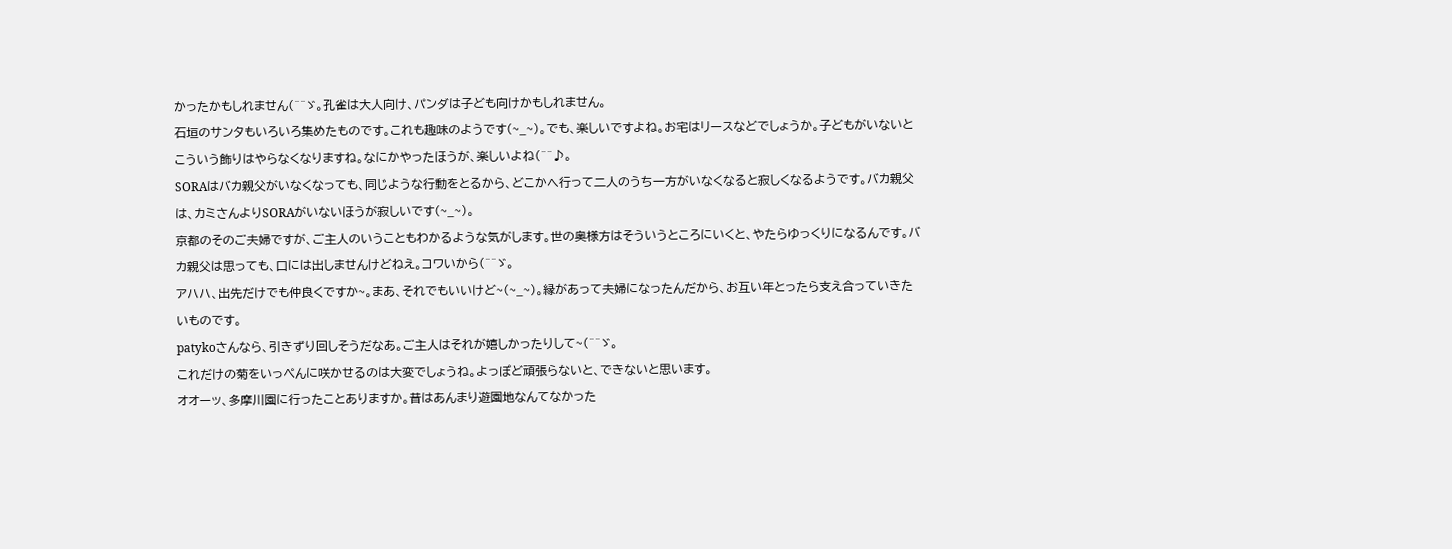かったかもしれません(^^ゞ。孔雀は大人向け、パンダは子ども向けかもしれません。
石垣のサンタもいろいろ集めたものです。これも趣味のようです(~_~)。でも、楽しいですよね。お宅はリースなどでしょうか。子どもがいないとこういう飾りはやらなくなりますね。なにかやったほうが、楽しいよね(^^♪。
SORAはバカ親父がいなくなっても、同じような行動をとるから、どこかへ行って二人のうち一方がいなくなると寂しくなるようです。バカ親父は、カミさんよりSORAがいないほうが寂しいです(~_~)。
京都のそのご夫婦ですが、ご主人のいうこともわかるような気がします。世の奥様方はそういうところにいくと、やたらゆっくりになるんです。バカ親父は思っても、口には出しませんけどねえ。コワいから(^^ゞ。
アハハ、出先だけでも仲良くですか~。まあ、それでもいいけど~(~_~)。縁があって夫婦になったんだから、お互い年とったら支え合っていきたいものです。
patykoさんなら、引きずり回しそうだなあ。ご主人はそれが嬉しかったりして~(^^ゞ。
これだけの菊をいっぺんに咲かせるのは大変でしょうね。よっぽど頑張らないと、できないと思います。
オオーッ、多摩川園に行ったことありますか。昔はあんまり遊園地なんてなかった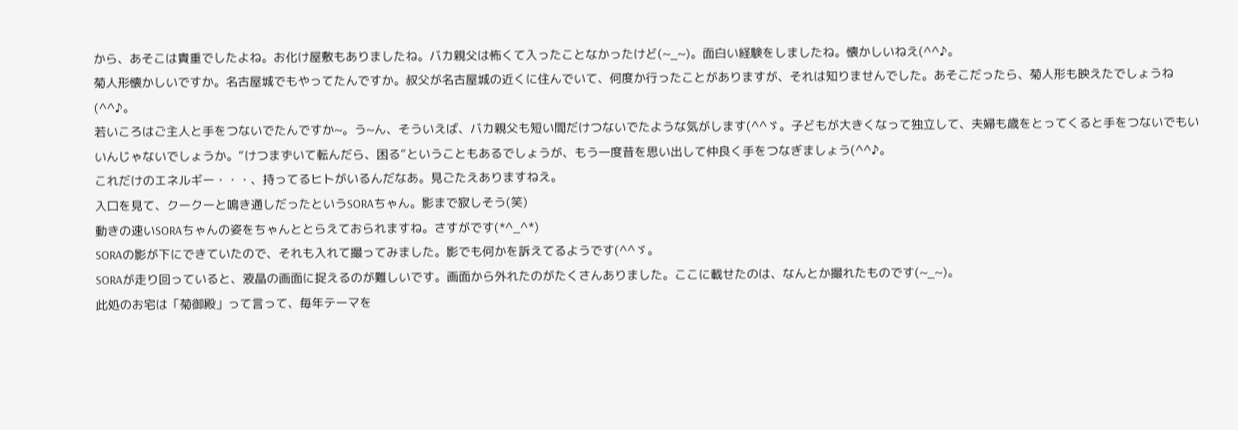から、あそこは貴重でしたよね。お化け屋敷もありましたね。バカ親父は怖くて入ったことなかったけど(~_~)。面白い経験をしましたね。懐かしいねえ(^^♪。
菊人形懐かしいですか。名古屋城でもやってたんですか。叔父が名古屋城の近くに住んでいて、何度か行ったことがありますが、それは知りませんでした。あそこだったら、菊人形も映えたでしょうね(^^♪。
若いころはご主人と手をつないでたんですか~。う~ん、そういえば、バカ親父も短い間だけつないでたような気がします(^^ゞ。子どもが大きくなって独立して、夫婦も歳をとってくると手をつないでもいいんじゃないでしょうか。“けつまずいて転んだら、困る”ということもあるでしょうが、もう一度昔を思い出して仲良く手をつなぎましょう(^^♪。
これだけのエネルギー・・・、持ってるヒトがいるんだなあ。見ごたえありますねえ。
入口を見て、クークーと鳴き通しだったというSORAちゃん。影まで寂しそう(笑)
動きの速いSORAちゃんの姿をちゃんととらえておられますね。さすがです(*^_^*)
SORAの影が下にできていたので、それも入れて撮ってみました。影でも何かを訴えてるようです(^^ゞ。
SORAが走り回っていると、液晶の画面に捉えるのが難しいです。画面から外れたのがたくさんありました。ここに載せたのは、なんとか撮れたものです(~_~)。
此処のお宅は「菊御殿」って言って、毎年テーマを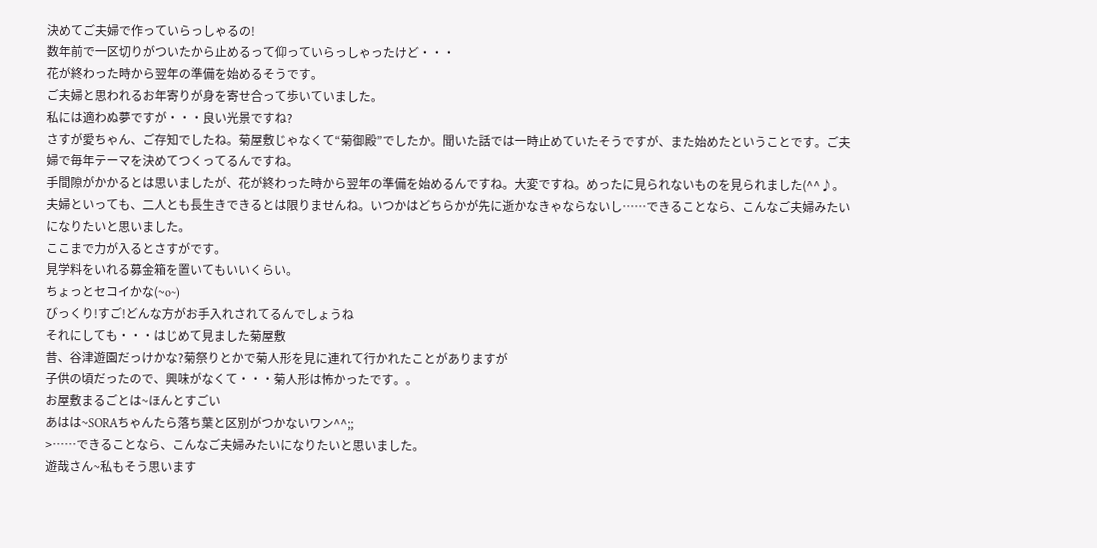決めてご夫婦で作っていらっしゃるの!
数年前で一区切りがついたから止めるって仰っていらっしゃったけど・・・
花が終わった時から翌年の準備を始めるそうです。
ご夫婦と思われるお年寄りが身を寄せ合って歩いていました。
私には適わぬ夢ですが・・・良い光景ですね?
さすが愛ちゃん、ご存知でしたね。菊屋敷じゃなくて“菊御殿”でしたか。聞いた話では一時止めていたそうですが、また始めたということです。ご夫婦で毎年テーマを決めてつくってるんですね。
手間隙がかかるとは思いましたが、花が終わった時から翌年の準備を始めるんですね。大変ですね。めったに見られないものを見られました(^^♪。
夫婦といっても、二人とも長生きできるとは限りませんね。いつかはどちらかが先に逝かなきゃならないし……できることなら、こんなご夫婦みたいになりたいと思いました。
ここまで力が入るとさすがです。
見学料をいれる募金箱を置いてもいいくらい。
ちょっとセコイかな(~o~)
びっくり!すご!どんな方がお手入れされてるんでしょうね
それにしても・・・はじめて見ました菊屋敷
昔、谷津遊園だっけかな?菊祭りとかで菊人形を見に連れて行かれたことがありますが
子供の頃だったので、興味がなくて・・・菊人形は怖かったです。。
お屋敷まるごとは~ほんとすごい
あはは~SORAちゃんたら落ち葉と区別がつかないワン^^;;
>……できることなら、こんなご夫婦みたいになりたいと思いました。
遊哉さん~私もそう思います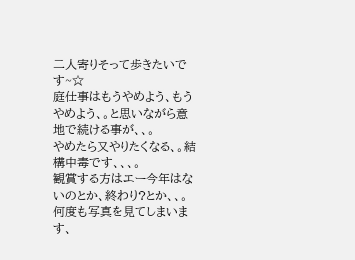二人寄りそって歩きたいです~☆
庭仕事はもうやめよう、もうやめよう、。と思いながら意地で続ける事が、、。
やめたら又やりたくなる、。結構中毒です、、、。
観賞する方はエー今年はないのとか、終わり?とか、、。
何度も写真を見てしまいます、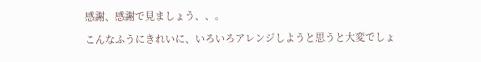感謝、感謝で見ましょう、、。
こんなふうにきれいに、いろいろアレンジしようと思うと大変でしょ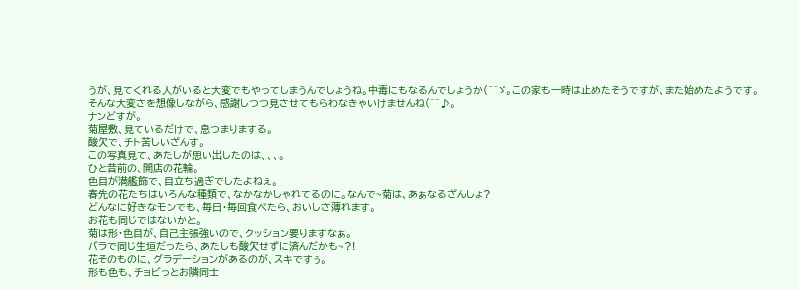うが、見てくれる人がいると大変でもやってしまうんでしょうね。中毒にもなるんでしょうか(^^ゞ。この家も一時は止めたそうですが、また始めたようです。
そんな大変さを想像しながら、感謝しつつ見させてもらわなきゃいけませんね(^^♪。
ナンどすが。
菊屋敷、見ているだけで、息つまりまする。
酸欠で、チト苦しいざんす。
この写真見て、あたしが思い出したのは、、、。
ひと昔前の、開店の花輪。
色目が満艦飾で、目立ち過ぎでしたよねぇ。
春先の花たちはいろんな種類で、なかなかしゃれてるのに。なんで~菊は、あぁなるざんしょ?
どんなに好きなモンでも、毎日・毎回食べたら、おいしさ薄れます。
お花も同じではないかと。
菊は形・色目が、自己主張強いので、クッション要りますなぁ。
バラで同じ生垣だったら、あたしも酸欠せずに済んだかも~?!
花そのものに、グラデーションがあるのが、スキですぅ。
形も色も、チョビっとお隣同士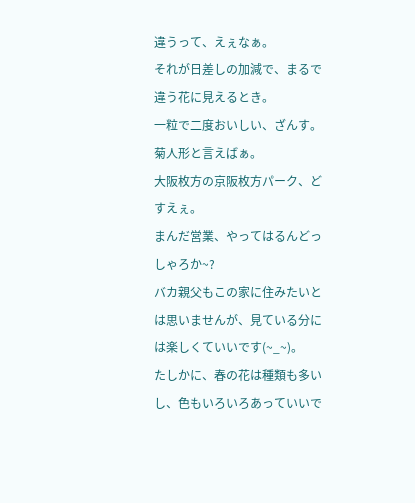違うって、えぇなぁ。
それが日差しの加減で、まるで違う花に見えるとき。
一粒で二度おいしい、ざんす。
菊人形と言えばぁ。
大阪枚方の京阪枚方パーク、どすえぇ。
まんだ営業、やってはるんどっしゃろか~?
バカ親父もこの家に住みたいとは思いませんが、見ている分には楽しくていいです(~_~)。
たしかに、春の花は種類も多いし、色もいろいろあっていいで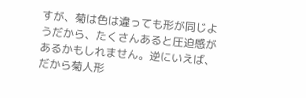すが、菊は色は違っても形が同じようだから、たくさんあると圧迫感があるかもしれません。逆にいえば、だから菊人形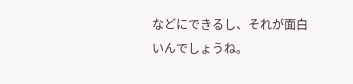などにできるし、それが面白いんでしょうね。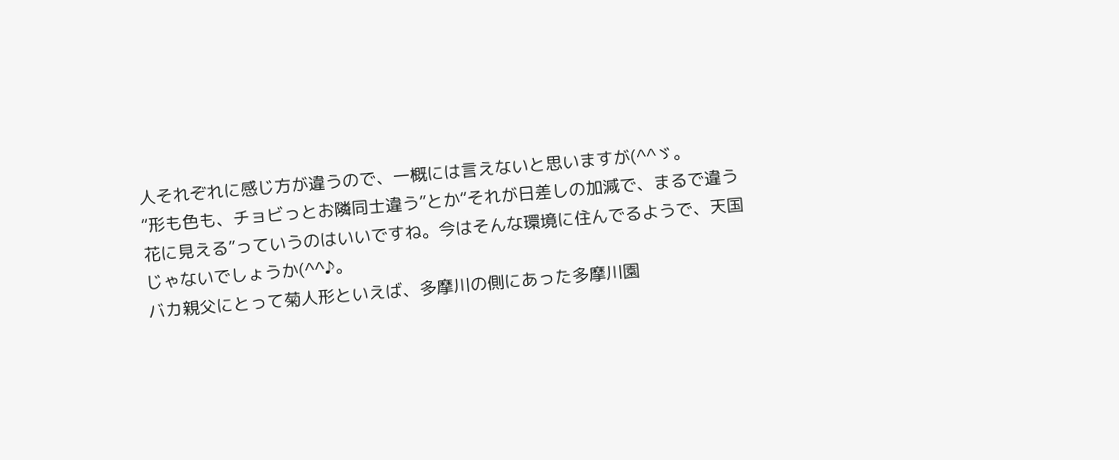人それぞれに感じ方が違うので、一概には言えないと思いますが(^^ゞ。
“形も色も、チョビっとお隣同士違う”とか“それが日差しの加減で、まるで違う花に見える”っていうのはいいですね。今はそんな環境に住んでるようで、天国じゃないでしょうか(^^♪。
バカ親父にとって菊人形といえば、多摩川の側にあった多摩川園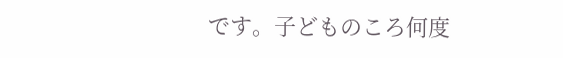です。子どものころ何度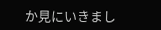か見にいきまし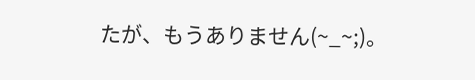たが、もうありません(~_~;)。